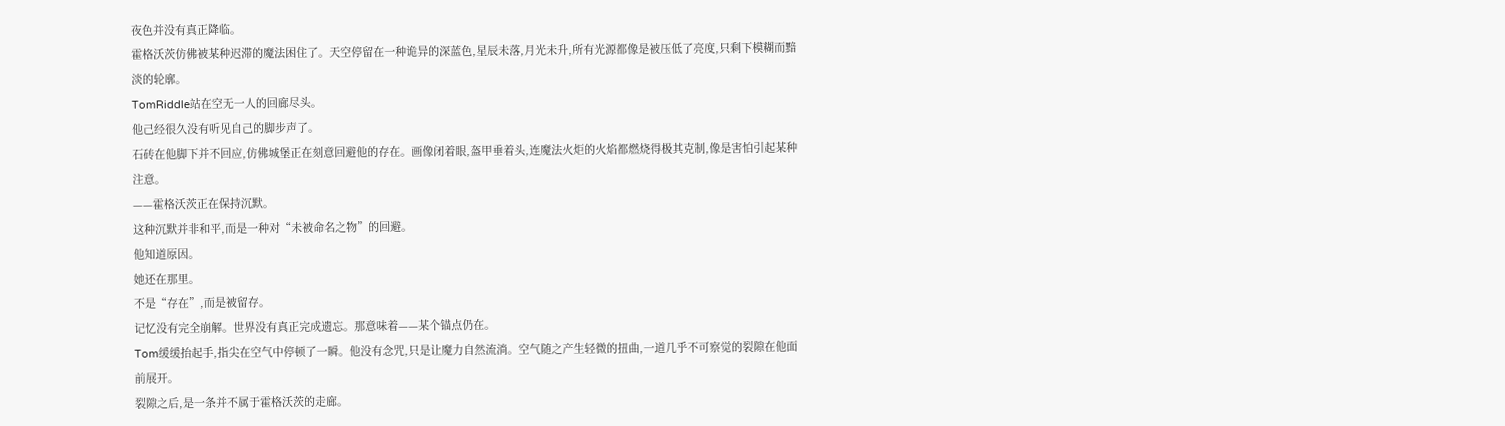夜色并没有真正降临。
霍格沃茨仿佛被某种迟滞的魔法困住了。天空停留在一种诡异的深蓝色,星辰未落,月光未升,所有光源都像是被压低了亮度,只剩下模糊而黯淡的轮廓。
TomRiddle站在空无一人的回廊尽头。
他己经很久没有听见自己的脚步声了。
石砖在他脚下并不回应,仿佛城堡正在刻意回避他的存在。画像闭着眼,盔甲垂着头,连魔法火炬的火焰都燃烧得极其克制,像是害怕引起某种注意。
——霍格沃茨正在保持沉默。
这种沉默并非和平,而是一种对“未被命名之物”的回避。
他知道原因。
她还在那里。
不是“存在”,而是被留存。
记忆没有完全崩解。世界没有真正完成遗忘。那意味着——某个锚点仍在。
Tom缓缓抬起手,指尖在空气中停顿了一瞬。他没有念咒,只是让魔力自然流淌。空气随之产生轻微的扭曲,一道几乎不可察觉的裂隙在他面前展开。
裂隙之后,是一条并不属于霍格沃茨的走廊。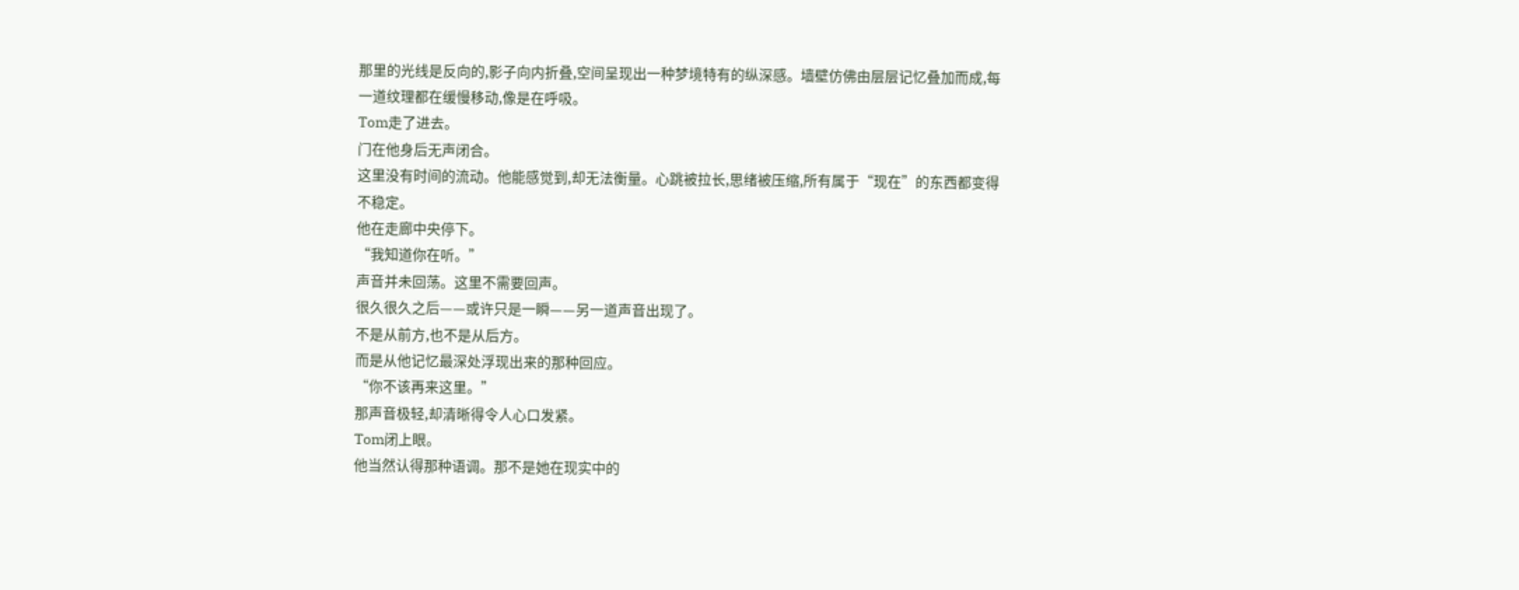那里的光线是反向的,影子向内折叠,空间呈现出一种梦境特有的纵深感。墙壁仿佛由层层记忆叠加而成,每一道纹理都在缓慢移动,像是在呼吸。
Tom走了进去。
门在他身后无声闭合。
这里没有时间的流动。他能感觉到,却无法衡量。心跳被拉长,思绪被压缩,所有属于“现在”的东西都变得不稳定。
他在走廊中央停下。
“我知道你在听。”
声音并未回荡。这里不需要回声。
很久很久之后——或许只是一瞬——另一道声音出现了。
不是从前方,也不是从后方。
而是从他记忆最深处浮现出来的那种回应。
“你不该再来这里。”
那声音极轻,却清晰得令人心口发紧。
Tom闭上眼。
他当然认得那种语调。那不是她在现实中的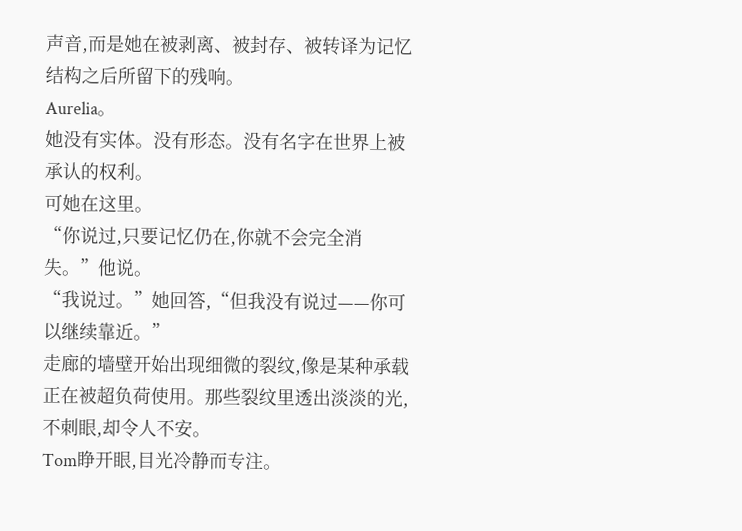声音,而是她在被剥离、被封存、被转译为记忆结构之后所留下的残响。
Aurelia。
她没有实体。没有形态。没有名字在世界上被承认的权利。
可她在这里。
“你说过,只要记忆仍在,你就不会完全消失。”他说。
“我说过。”她回答,“但我没有说过——你可以继续靠近。”
走廊的墙壁开始出现细微的裂纹,像是某种承载正在被超负荷使用。那些裂纹里透出淡淡的光,不刺眼,却令人不安。
Tom睁开眼,目光冷静而专注。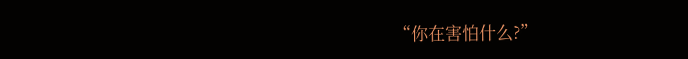“你在害怕什么?”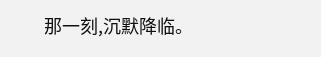那一刻,沉默降临。